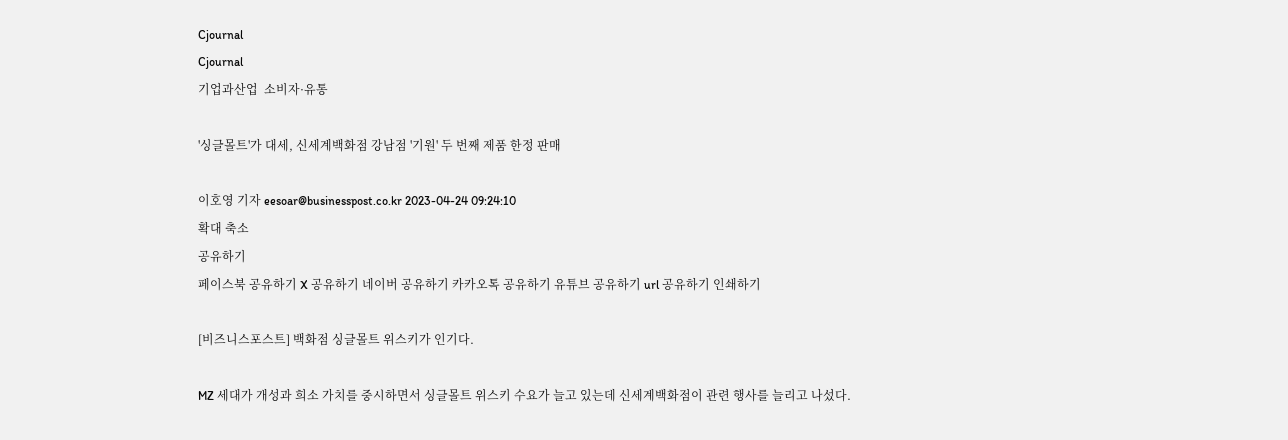Cjournal
Cjournal
기업과산업  소비자·유통

'싱글몰트'가 대세, 신세계백화점 강남점 '기원' 두 번째 제품 한정 판매

이호영 기자 eesoar@businesspost.co.kr 2023-04-24 09:24:10
확대 축소
공유하기
페이스북 공유하기 X 공유하기 네이버 공유하기 카카오톡 공유하기 유튜브 공유하기 url 공유하기 인쇄하기

[비즈니스포스트] 백화점 싱글몰트 위스키가 인기다.

MZ 세대가 개성과 희소 가치를 중시하면서 싱글몰트 위스키 수요가 늘고 있는데 신세계백화점이 관련 행사를 늘리고 나섰다.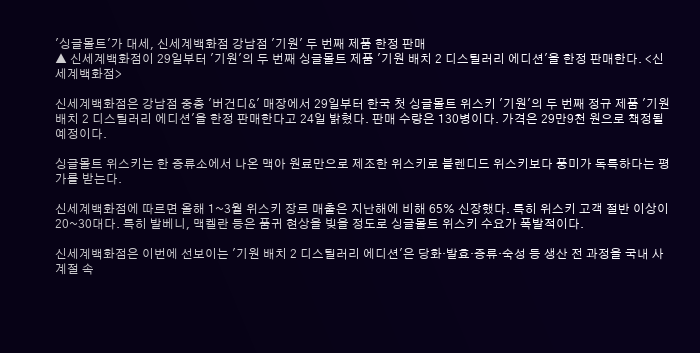'싱글몰트'가 대세, 신세계백화점 강남점 '기원' 두 번째 제품 한정 판매
▲ 신세계백화점이 29일부터 '기원'의 두 번째 싱글몰트 제품 '기원 배치 2 디스틸러리 에디션'을 한정 판매한다. <신세계백화점>

신세계백화점은 강남점 중층 '버건디&' 매장에서 29일부터 한국 첫 싱글몰트 위스키 '기원'의 두 번째 정규 제품 '기원 배치 2 디스틸러리 에디션'을 한정 판매한다고 24일 밝혔다. 판매 수량은 130병이다. 가격은 29만9천 원으로 책정될 예정이다.

싱글몰트 위스키는 한 증류소에서 나온 맥아 원료만으로 제조한 위스키로 블렌디드 위스키보다 풍미가 독특하다는 평가를 받는다.

신세계백화점에 따르면 올해 1~3월 위스키 장르 매출은 지난해에 비해 65% 신장했다. 특히 위스키 고객 절반 이상이 20~30대다. 특히 발베니, 맥켈란 등은 품귀 현상을 빚을 정도로 싱글몰트 위스키 수요가 폭발적이다.

신세계백화점은 이번에 선보이는 '기원 배치 2 디스틸러리 에디션'은 당화·발효·증류·숙성 등 생산 전 과정을 국내 사계절 속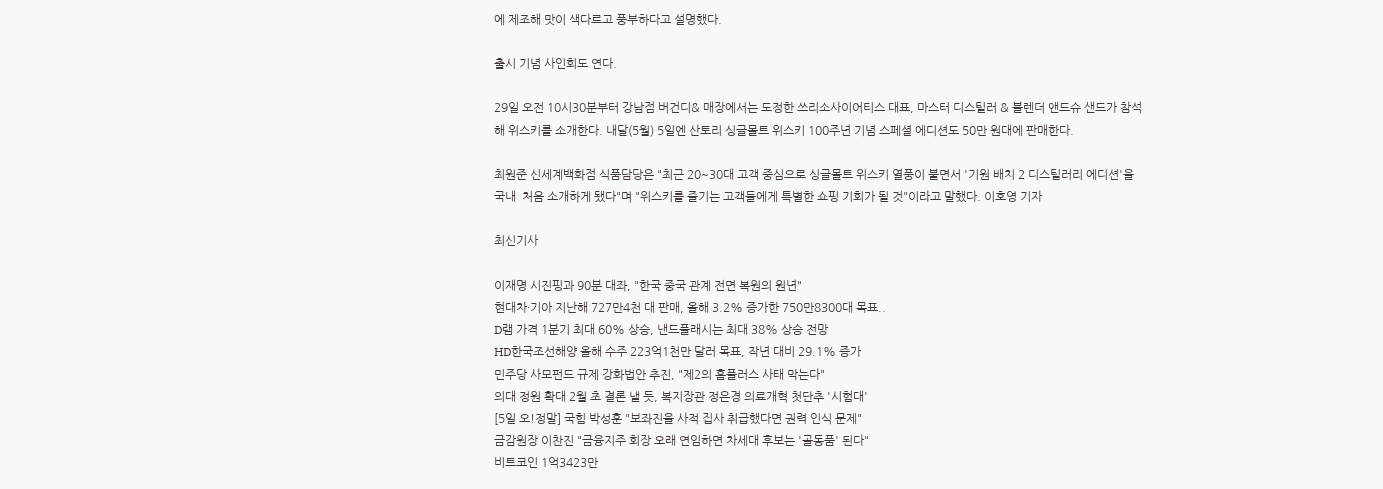에 제조해 맛이 색다르고 풍부하다고 설명했다.

출시 기념 사인회도 연다.

29일 오전 10시30분부터 강남점 버건디& 매장에서는 도정한 쓰리소사이어티스 대표, 마스터 디스틸러 & 블렌더 앤드슈 샌드가 참석해 위스키를 소개한다. 내달(5월) 5일엔 산토리 싱글몰트 위스키 100주년 기념 스페셜 에디션도 50만 원대에 판매한다.

최원준 신세계백화점 식품담당은 "최근 20~30대 고객 중심으로 싱글몰트 위스키 열풍이 불면서 '기원 배치 2 디스틸러리 에디션'을 국내  처음 소개하게 됐다"며 "위스키를 즐기는 고객들에게 특별한 쇼핑 기회가 될 것"이라고 말했다. 이호영 기자

최신기사

이재명 시진핑과 90분 대좌, "한국 중국 관계 전면 복원의 원년"
현대차·기아 지난해 727만4천 대 판매, 올해 3.2% 증가한 750만8300대 목표..
D램 가격 1분기 최대 60% 상승, 낸드플래시는 최대 38% 상승 전망
HD한국조선해양 올해 수주 223억1천만 달러 목표, 작년 대비 29.1% 증가
민주당 사모펀드 규제 강화법안 추진, "제2의 홈플러스 사태 막는다"
의대 정원 확대 2월 초 결론 낼 듯, 복지장관 정은경 의료개혁 첫단추 '시험대'
[5일 오!정말] 국힘 박성훈 "보좌진을 사적 집사 취급했다면 권력 인식 문제"
금감원장 이찬진 "금융지주 회장 오래 연임하면 차세대 후보는 '골동품' 된다"
비트코인 1억3423만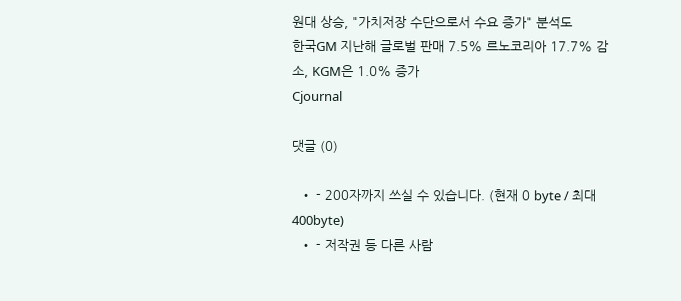원대 상승, "가치저장 수단으로서 수요 증가" 분석도
한국GM 지난해 글로벌 판매 7.5% 르노코리아 17.7% 감소, KGM은 1.0% 증가
Cjournal

댓글 (0)

  • - 200자까지 쓰실 수 있습니다. (현재 0 byte / 최대 400byte)
  • - 저작권 등 다른 사람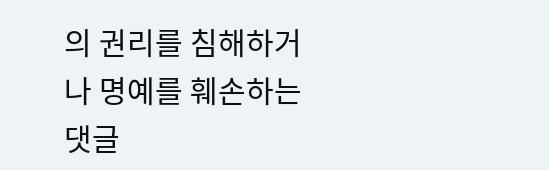의 권리를 침해하거나 명예를 훼손하는 댓글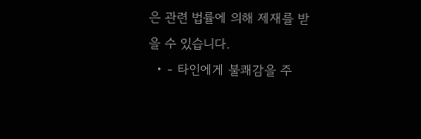은 관련 법률에 의해 제재를 받을 수 있습니다.
  • - 타인에게 불쾌감을 주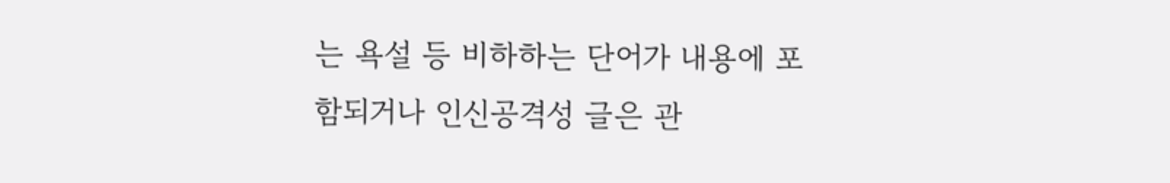는 욕설 등 비하하는 단어가 내용에 포함되거나 인신공격성 글은 관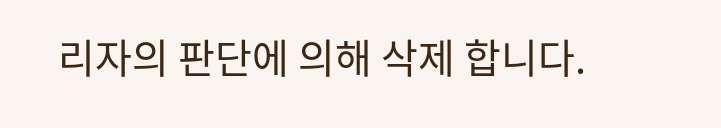리자의 판단에 의해 삭제 합니다.